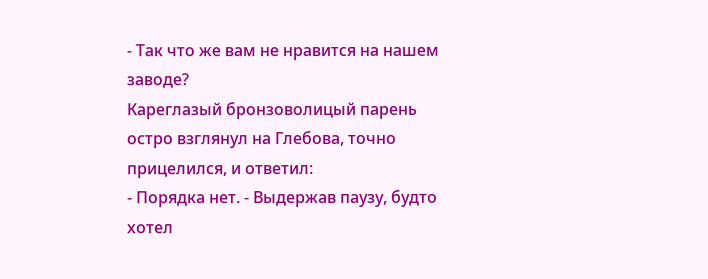- Так что же вам не нравится на нашем заводе?
Кареглазый бронзоволицый парень остро взглянул на Глебова, точно прицелился, и ответил:
- Порядка нет. - Выдержав паузу, будто хотел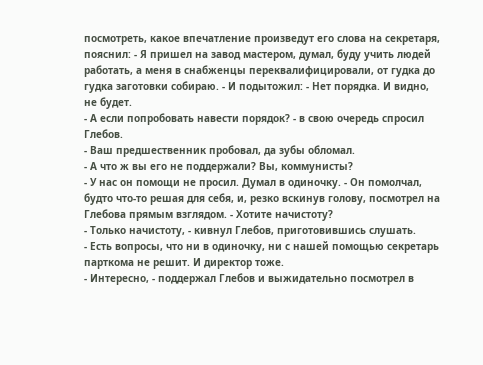посмотреть, какое впечатление произведут его слова на секретаря, пояснил: - Я пришел на завод мастером, думал, буду учить людей работать, а меня в снабженцы переквалифицировали, от гудка до гудка заготовки собираю. - И подытожил: - Нет порядка. И видно, не будет.
- А если попробовать навести порядок? - в свою очередь спросил Глебов.
- Ваш предшественник пробовал, да зубы обломал.
- А что ж вы его не поддержали? Вы, коммунисты?
- У нас он помощи не просил. Думал в одиночку. - Он помолчал, будто что-то решая для себя, и, резко вскинув голову, посмотрел на Глебова прямым взглядом. - Хотите начистоту?
- Только начистоту, - кивнул Глебов, приготовившись слушать.
- Есть вопросы, что ни в одиночку, ни с нашей помощью секретарь парткома не решит. И директор тоже.
- Интересно, - поддержал Глебов и выжидательно посмотрел в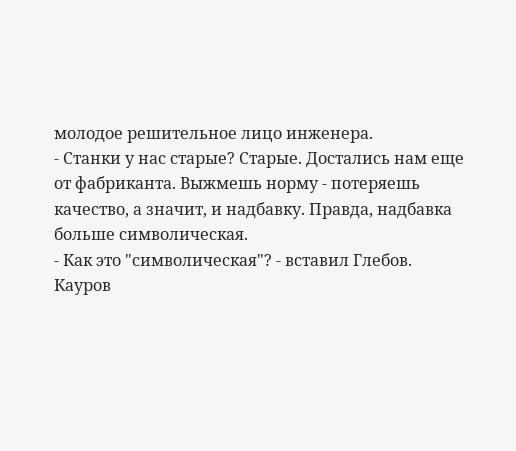молодое решительное лицо инженера.
- Станки у нас старые? Старые. Достались нам еще от фабриканта. Выжмешь норму - потеряешь качество, а значит, и надбавку. Правда, надбавка больше символическая.
- Как это "символическая"? - вставил Глебов.
Кауров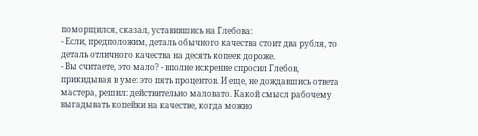поморщился, сказал, уставившись на Глебова:
- Если, предположим, деталь обычного качества стоит два рубля, то деталь отличного качества на десять копеек дороже.
- Вы считаете, это мало? - вполне искренне спросил Глебов, прикидывая в уме: это пять процентов. И еще, не дождавшись ответа мастера, решил: действительно маловато. Какой смысл рабочему выгадывать копейки на качестве, когда можно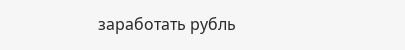заработать рубль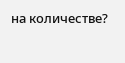на количестве?